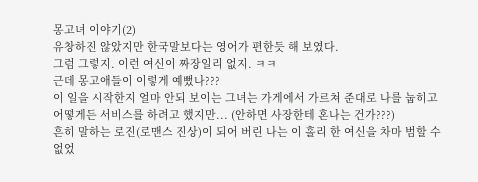몽고녀 이야기(2)
유창하진 않았지만 한국말보다는 영어가 편한듯 해 보였다.
그럼 그렇지. 이런 여신이 짜장일리 없지. ㅋㅋ
근데 몽고애들이 이렇게 예뻤나???
이 일을 시작한지 얼마 안되 보이는 그녀는 가게에서 가르쳐 준대로 나를 눕히고 어떻게든 서비스를 하려고 했지만... (안하면 사장한테 혼나는 건가???)
흔히 말하는 로진(로맨스 진상)이 되어 버린 나는 이 홀리 한 여신을 차마 범할 수 없었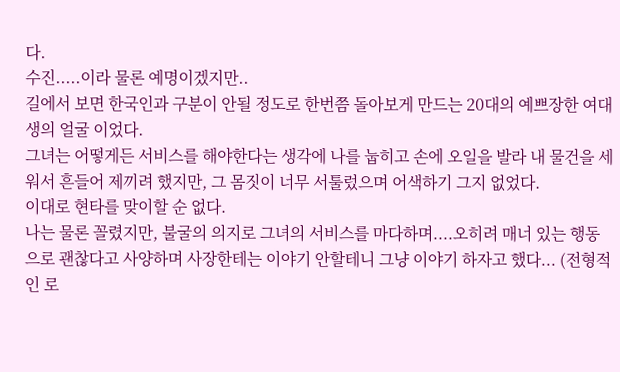다.
수진.....이라 물론 예명이겠지만..
길에서 보면 한국인과 구분이 안될 정도로 한번쯤 돌아보게 만드는 20대의 예쁘장한 여대생의 얼굴 이었다.
그녀는 어떻게든 서비스를 해야한다는 생각에 나를 눕히고 손에 오일을 발라 내 물건을 세워서 흔들어 제끼려 했지만, 그 몸짓이 너무 서툴렀으며 어색하기 그지 없었다.
이대로 현타를 맞이할 순 없다.
나는 물론 꼴렸지만, 불굴의 의지로 그녀의 서비스를 마다하며....오히려 매너 있는 행동으로 괜찮다고 사양하며 사장한테는 이야기 안할테니 그냥 이야기 하자고 했다... (전형적인 로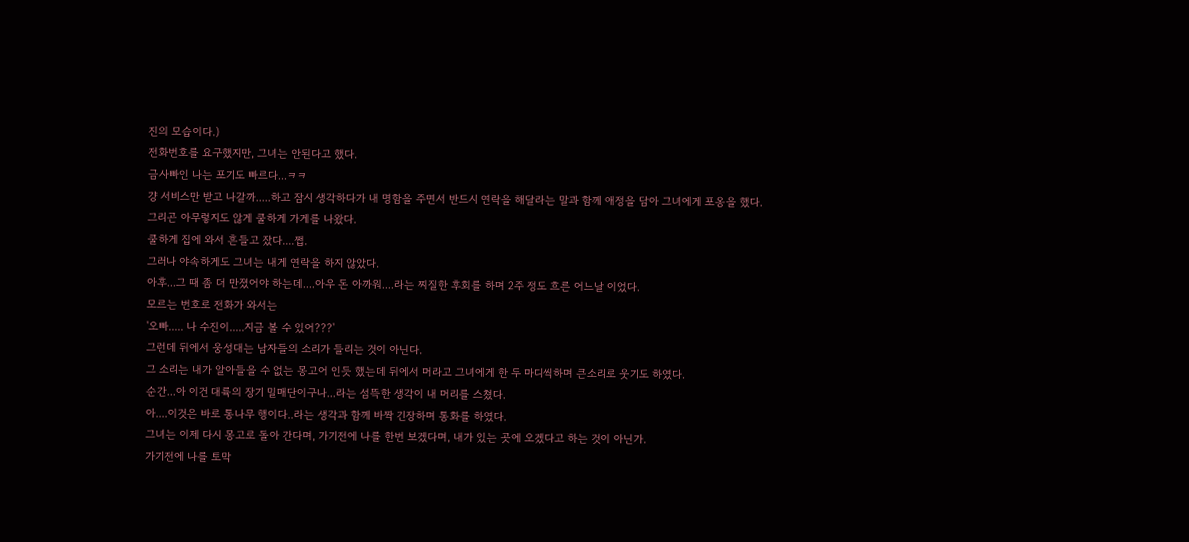진의 모습이다.)
전화번호를 요구했지만, 그녀는 안된다고 했다.
금사빠인 나는 포기도 빠르다...ㅋㅋ
걍 서비스만 받고 나갈까.....하고 잠시 생각하다가 내 명함을 주면서 반드시 연락을 해달라는 말과 함께 애정을 담아 그녀에게 포옹을 했다.
그리곤 아무렇지도 않게 쿨하게 가게를 나왔다.
쿨하게 집에 와서 흔들고 잤다....쩝.
그러나 야속하게도 그녀는 내게 연락을 하지 않았다.
아후...그 때 좀 더 만졌어야 하는데....아우 돈 아까워....라는 찌질한 후회를 하며 2주 정도 흐른 어느날 이었다.
모르는 번호로 전화가 와서는
'오빠..... 나 수진이.....지금 볼 수 있어???'
그런데 뒤에서 웅성대는 남자들의 소리가 들리는 것이 아닌다.
그 소리는 내가 알아들을 수 없는 몽고어 인듯 했는데 뒤에서 머라고 그녀에게 한 두 마디씩하며 큰소리로 웃기도 하였다.
순간...아 이건 대륙의 장기 밀매단이구나...라는 섬뜩한 생각이 내 머리를 스쳤다.
아....이것은 바로 통나무 행이다..라는 생각과 함께 바짝 긴장하며 통화를 하였다.
그녀는 이제 다시 몽고로 돌아 간다며, 가기전에 나를 한번 보겠다며, 내가 있는 곳에 오겠다고 하는 것이 아닌가.
가기전에 나를 토막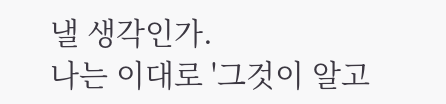낼 생각인가.
나는 이대로 '그것이 알고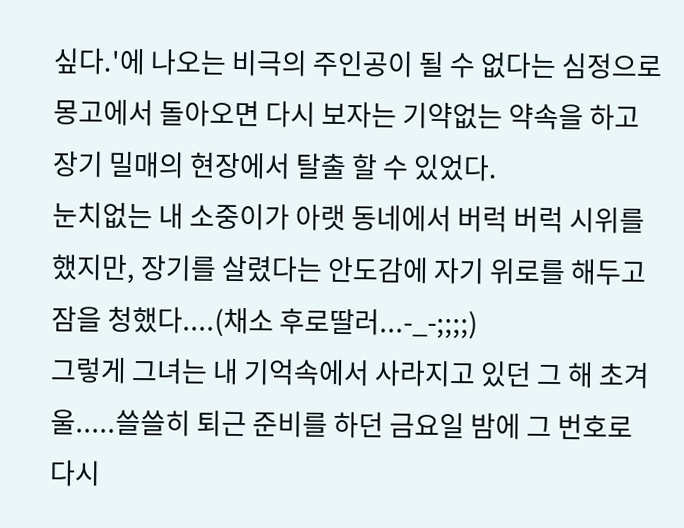싶다.'에 나오는 비극의 주인공이 될 수 없다는 심정으로 몽고에서 돌아오면 다시 보자는 기약없는 약속을 하고 장기 밀매의 현장에서 탈출 할 수 있었다.
눈치없는 내 소중이가 아랫 동네에서 버럭 버럭 시위를 했지만, 장기를 살렸다는 안도감에 자기 위로를 해두고 잠을 청했다....(채소 후로딸러...-_-;;;;)
그렇게 그녀는 내 기억속에서 사라지고 있던 그 해 초겨울.....쓸쓸히 퇴근 준비를 하던 금요일 밤에 그 번호로 다시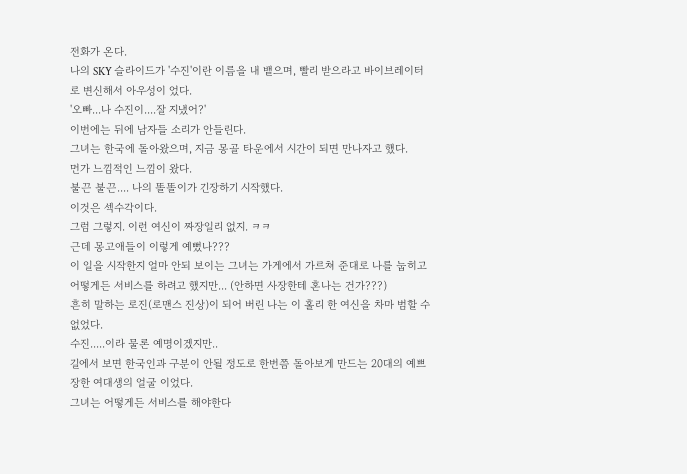전화가 온다.
나의 SKY 슬라이드가 '수진'이란 이름을 내 뱉으며, 빨리 받으라고 바이브레이터로 변신해서 아우성이 었다.
'오빠...나 수진이....잘 지냈어?'
이번에는 뒤에 남자들 소리가 안들린다.
그녀는 한국에 돌아왔으며, 지금 몽골 타운에서 시간이 되면 만나자고 했다.
먼가 느낌적인 느낌이 왔다.
불끈 불끈.... 나의 똘똘이가 긴장하기 시작했다.
이것은 섹수각이다.
그럼 그렇지. 이런 여신이 짜장일리 없지. ㅋㅋ
근데 몽고애들이 이렇게 예뻤나???
이 일을 시작한지 얼마 안되 보이는 그녀는 가게에서 가르쳐 준대로 나를 눕히고 어떻게든 서비스를 하려고 했지만... (안하면 사장한테 혼나는 건가???)
흔히 말하는 로진(로맨스 진상)이 되어 버린 나는 이 홀리 한 여신을 차마 범할 수 없었다.
수진.....이라 물론 예명이겠지만..
길에서 보면 한국인과 구분이 안될 정도로 한번쯤 돌아보게 만드는 20대의 예쁘장한 여대생의 얼굴 이었다.
그녀는 어떻게든 서비스를 해야한다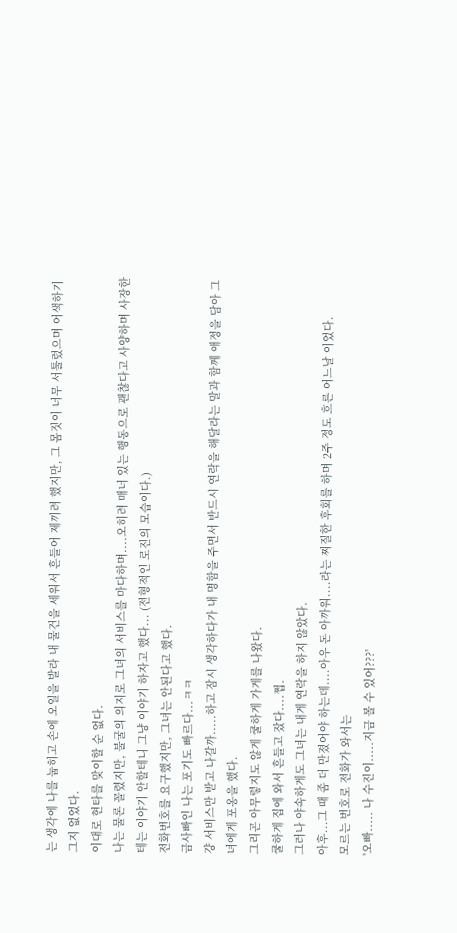는 생각에 나를 눕히고 손에 오일을 발라 내 물건을 세워서 흔들어 제끼려 했지만, 그 몸짓이 너무 서툴렀으며 어색하기 그지 없었다.
이대로 현타를 맞이할 순 없다.
나는 물론 꼴렸지만, 불굴의 의지로 그녀의 서비스를 마다하며....오히려 매너 있는 행동으로 괜찮다고 사양하며 사장한테는 이야기 안할테니 그냥 이야기 하자고 했다... (전형적인 로진의 모습이다.)
전화번호를 요구했지만, 그녀는 안된다고 했다.
금사빠인 나는 포기도 빠르다...ㅋㅋ
걍 서비스만 받고 나갈까.....하고 잠시 생각하다가 내 명함을 주면서 반드시 연락을 해달라는 말과 함께 애정을 담아 그녀에게 포옹을 했다.
그리곤 아무렇지도 않게 쿨하게 가게를 나왔다.
쿨하게 집에 와서 흔들고 잤다....쩝.
그러나 야속하게도 그녀는 내게 연락을 하지 않았다.
아후...그 때 좀 더 만졌어야 하는데....아우 돈 아까워....라는 찌질한 후회를 하며 2주 정도 흐른 어느날 이었다.
모르는 번호로 전화가 와서는
'오빠..... 나 수진이.....지금 볼 수 있어???'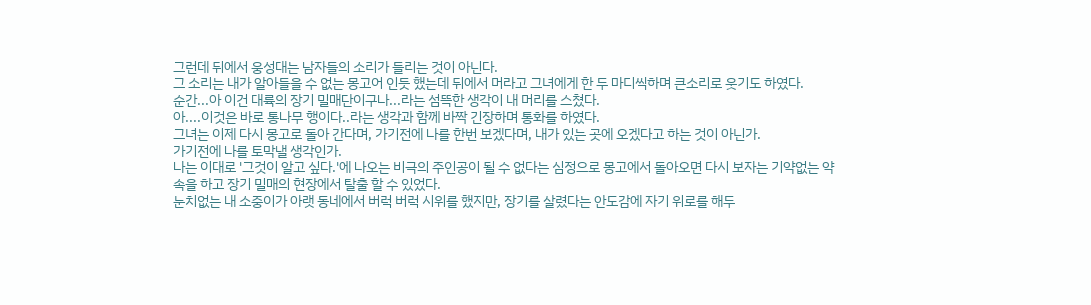그런데 뒤에서 웅성대는 남자들의 소리가 들리는 것이 아닌다.
그 소리는 내가 알아들을 수 없는 몽고어 인듯 했는데 뒤에서 머라고 그녀에게 한 두 마디씩하며 큰소리로 웃기도 하였다.
순간...아 이건 대륙의 장기 밀매단이구나...라는 섬뜩한 생각이 내 머리를 스쳤다.
아....이것은 바로 통나무 행이다..라는 생각과 함께 바짝 긴장하며 통화를 하였다.
그녀는 이제 다시 몽고로 돌아 간다며, 가기전에 나를 한번 보겠다며, 내가 있는 곳에 오겠다고 하는 것이 아닌가.
가기전에 나를 토막낼 생각인가.
나는 이대로 '그것이 알고 싶다.'에 나오는 비극의 주인공이 될 수 없다는 심정으로 몽고에서 돌아오면 다시 보자는 기약없는 약속을 하고 장기 밀매의 현장에서 탈출 할 수 있었다.
눈치없는 내 소중이가 아랫 동네에서 버럭 버럭 시위를 했지만, 장기를 살렸다는 안도감에 자기 위로를 해두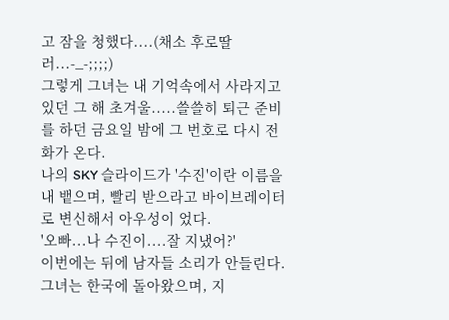고 잠을 청했다....(채소 후로딸러...-_-;;;;)
그렇게 그녀는 내 기억속에서 사라지고 있던 그 해 초겨울.....쓸쓸히 퇴근 준비를 하던 금요일 밤에 그 번호로 다시 전화가 온다.
나의 SKY 슬라이드가 '수진'이란 이름을 내 뱉으며, 빨리 받으라고 바이브레이터로 변신해서 아우성이 었다.
'오빠...나 수진이....잘 지냈어?'
이번에는 뒤에 남자들 소리가 안들린다.
그녀는 한국에 돌아왔으며, 지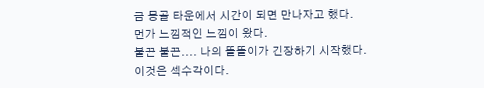금 몽골 타운에서 시간이 되면 만나자고 했다.
먼가 느낌적인 느낌이 왔다.
불끈 불끈.... 나의 똘똘이가 긴장하기 시작했다.
이것은 섹수각이다.